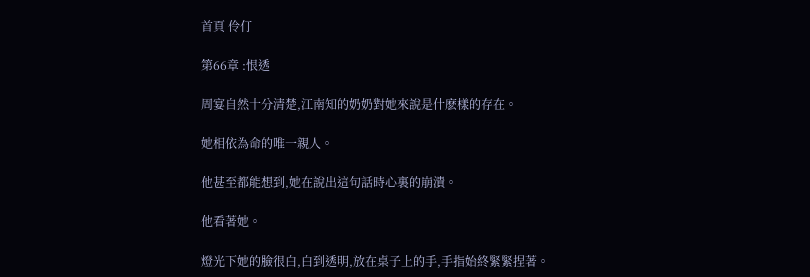首頁 伶仃

第66章 :恨透

周宴自然十分清楚,江南知的奶奶對她來說是什麽樣的存在。

她相依為命的唯一親人。

他甚至都能想到,她在說出這句話時心裏的崩潰。

他看著她。

燈光下她的臉很白,白到透明,放在桌子上的手,手指始終緊緊捏著。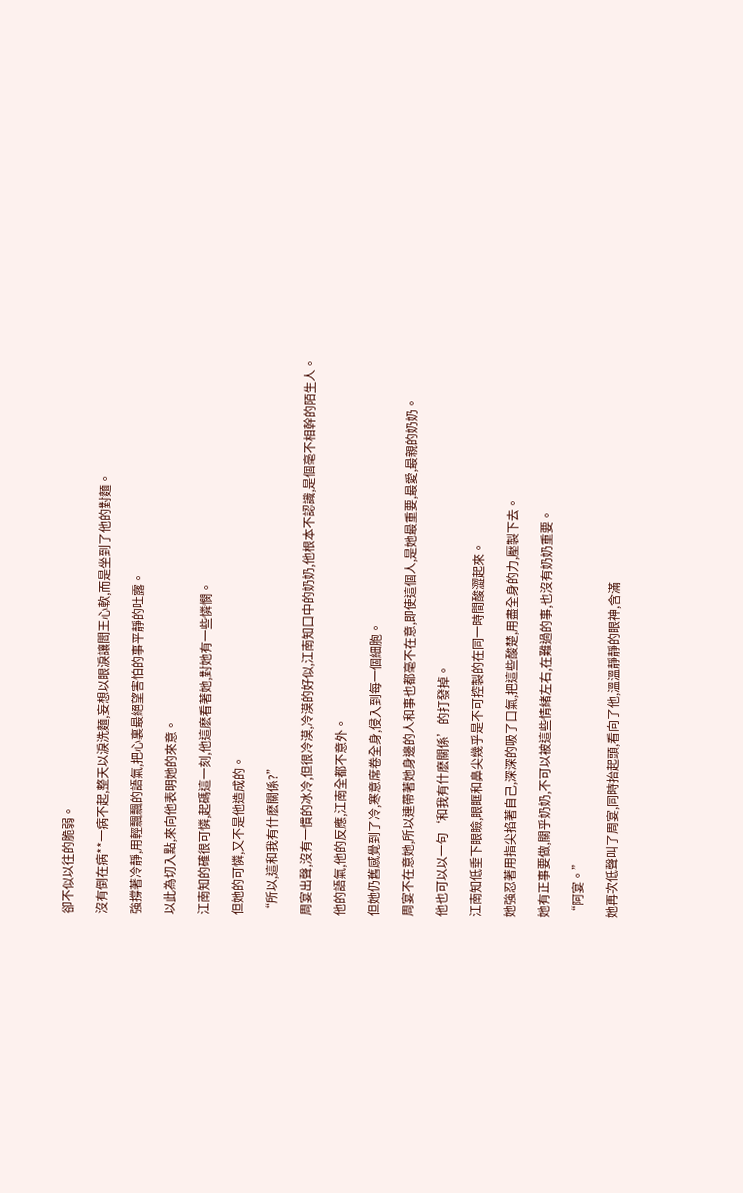卻不似以往的脆弱。

沒有倒在病**一病不起,整天以淚洗麵,妄想以眼淚讓閻王心軟,而是坐到了他的對麵。

強撐著冷靜,用輕飄飄的語氣,把心裏最絕望害怕的事平靜的吐露。

以此為切入點,來向他表明她的來意。

江南知的確很可憐,起碼這一刻,他這麽看著她,對她有一些憐憫。

但她的可憐,又不是他造成的。

“所以,這和我有什麽關係?”

周宴出聲,沒有一慣的冰冷,但很冷漠,冷漠的好似,江南知口中的奶奶,他根本不認識,是個毫不相幹的陌生人。

他的語氣,他的反應,江南全都不意外。

但她仍舊感覺到了冷,寒意席卷全身,侵入到每一個細胞。

周宴不在意她,所以連帶著她身邊的人和事也都毫不在意,即使這個人,是她最重要,最愛,最親的奶奶。

他也可以以一句‘和我有什麽關係’的打發掉。

江南知低垂下眼瞼,眼眶和鼻尖幾乎是不可控製的在同一時間酸澀起來。

她強忍著用指尖掐著自己,深深的吸了口氣,把這些酸楚,用盡全身的力,壓製下去。

她有正事要做,關乎奶奶,不可以被這些情緒左右,在難過的事,也沒有奶奶重要。

“阿宴。”

她再次低聲叫了周宴,同時抬起頭,看向了他,溫溫靜靜的眼神,含滿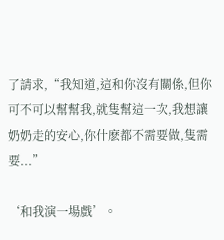了請求,“我知道,這和你沒有關係,但你可不可以幫幫我,就隻幫這一次,我想讓奶奶走的安心,你什麽都不需要做,隻需要...”

‘和我演一場戲’。